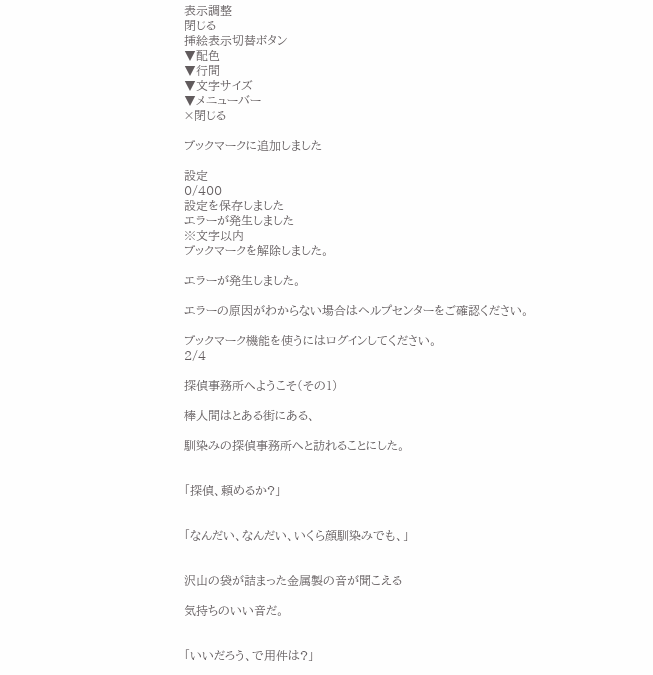表示調整
閉じる
挿絵表示切替ボタン
▼配色
▼行間
▼文字サイズ
▼メニューバー
×閉じる

ブックマークに追加しました

設定
0/400
設定を保存しました
エラーが発生しました
※文字以内
ブックマークを解除しました。

エラーが発生しました。

エラーの原因がわからない場合はヘルプセンターをご確認ください。

ブックマーク機能を使うにはログインしてください。
2/4

探偵事務所へようこそ(その1)

棒人間はとある街にある、

馴染みの探偵事務所へと訪れることにした。


「探偵、頼めるか?」


「なんだい、なんだい、いくら顔馴染みでも、」


沢山の袋が詰まった金属製の音が聞こえる

気持ちのいい音だ。


「いいだろう、で用件は?」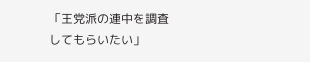「王党派の連中を調査してもらいたい」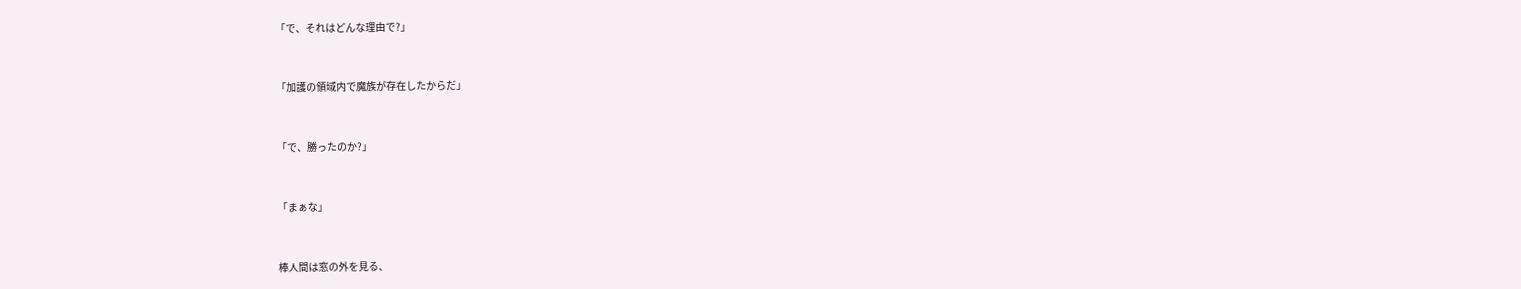「で、それはどんな理由で?」


「加護の領域内で魔族が存在したからだ」


「で、勝ったのか?」


「まぁな」


棒人間は窓の外を見る、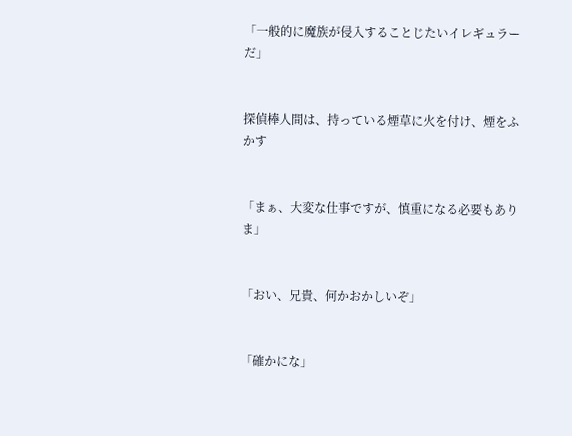「一般的に魔族が侵入することじたいイレギュラーだ」


探偵棒人間は、持っている煙草に火を付け、煙をふかす


「まぁ、大変な仕事ですが、慎重になる必要もありま」


「おい、兄貴、何かおかしいぞ」


「確かにな」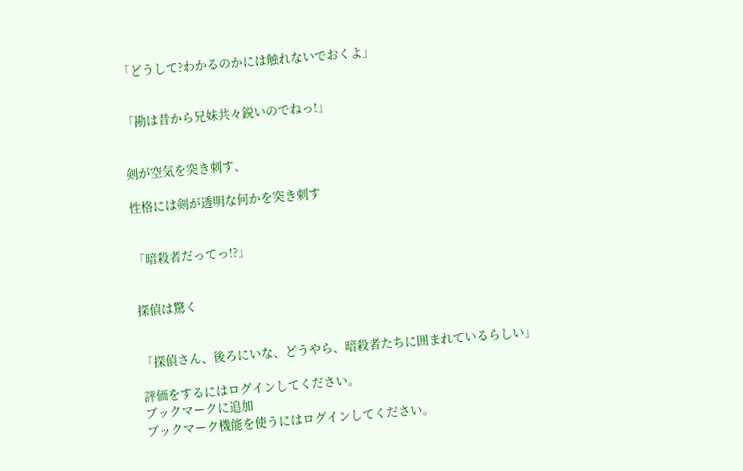「どうして?わかるのかには触れないでおくよ」


「勘は昔から兄妹共々鋭いのでねっ!」


剣が空気を突き刺す、

性格には剣が透明な何かを突き刺す


「暗殺者だってっ!?」


探偵は驚く


「探偵さん、後ろにいな、どうやら、暗殺者たちに囲まれているらしい」

評価をするにはログインしてください。
ブックマークに追加
ブックマーク機能を使うにはログインしてください。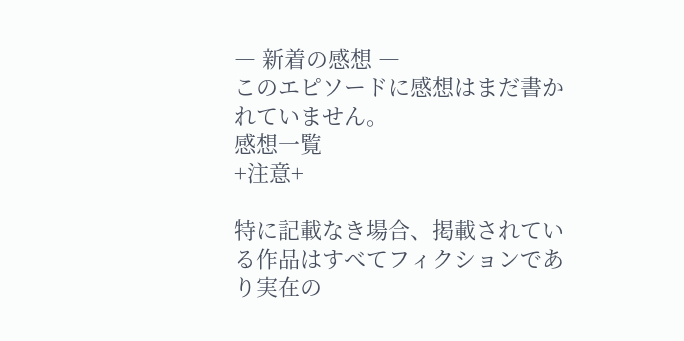― 新着の感想 ―
このエピソードに感想はまだ書かれていません。
感想一覧
+注意+

特に記載なき場合、掲載されている作品はすべてフィクションであり実在の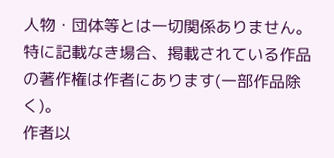人物・団体等とは一切関係ありません。
特に記載なき場合、掲載されている作品の著作権は作者にあります(一部作品除く)。
作者以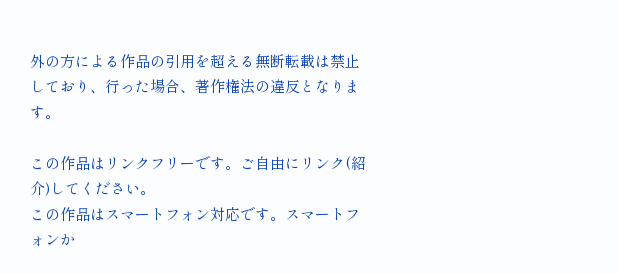外の方による作品の引用を超える無断転載は禁止しており、行った場合、著作権法の違反となります。

この作品はリンクフリーです。ご自由にリンク(紹介)してください。
この作品はスマートフォン対応です。スマートフォンか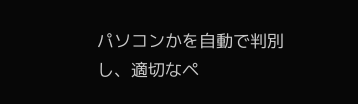パソコンかを自動で判別し、適切なペ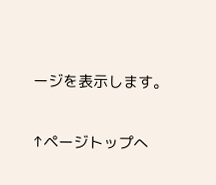ージを表示します。

↑ページトップへ